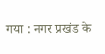गया : नगर प्रखंड के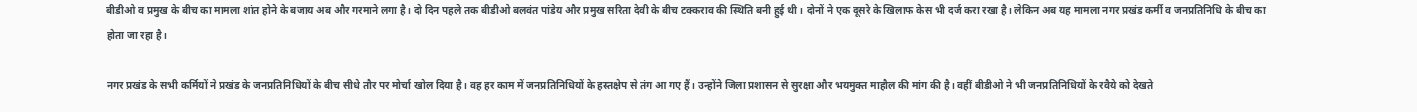बीडीओ व प्रमुख के बीच का मामला शांत होने के बजाय अब और गरमाने लगा है। दो दिन पहले तक बीडीओ बलवंत पांडेय और प्रमुख सरिता देवी के बीच टक्कराव की स्थिति बनी हुई थी। दोनों ने एक दूसरे के खिलाफ केस भी दर्ज करा रखा है। लेकिन अब यह मामला नगर प्रखंड कर्मी व जनप्रतिनिधि के बीच का होता जा रहा है।

नगर प्रखंड के सभी कर्मियों ने प्रखंड के जनप्रतिनिधियों के बीच सीधे तौर पर मोर्चा खोल दिया है। वह हर काम में जनप्रतिनिधियों के हस्तक्षेप से तंग आ गए हैं। उन्होंने जिला प्रशासन से सुरक्षा और भयमुक्त माहौल की मांग की है। वहीं बीडीओ ने भी जनप्रतिनिधियों के रवैये को देखते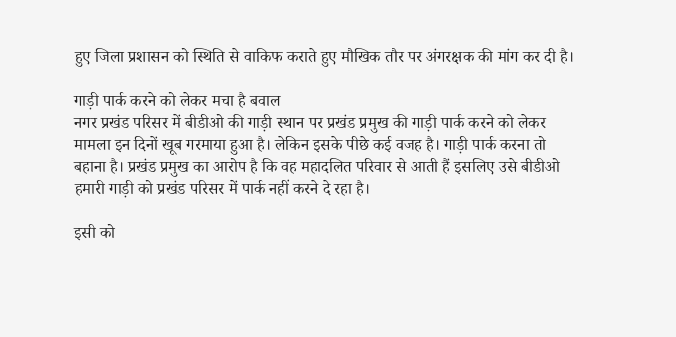हुए जिला प्रशासन को स्थिति से वाकिफ कराते हुए मौखिक तौर पर अंगरक्षक की मांग कर दी है।

गाड़ी पार्क करने को लेकर मचा है बवाल
नगर प्रखंड परिसर में बीडीओ की गाड़ी स्थान पर प्रखंड प्रमुख की गाड़ी पार्क करने को लेकर मामला इन दिनों खूब गरमाया हुआ है। लेकिन इसके पीछे कई वजह है। गाड़ी पार्क करना तो बहाना है। प्रखंड प्रमुख का आरोप है कि वह महादलित परिवार से आती हैं इसलिए उसे बीडीओ हमारी गाड़ी को प्रखंड परिसर में पार्क नहीं करने दे रहा है।

इसी को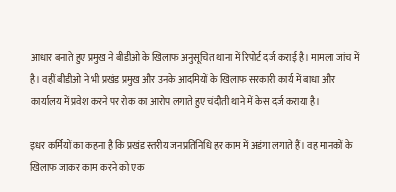आधार बनाते हुए प्रमुख ने बीडीओ के खिलाफ अनुसूचित थाना में रिपोर्ट दर्ज कराई है। मामला जांच में है। वहीं बीडीओ ने भी प्रखंड प्रमुख और उनके आदमियों के खिलाफ सरकारी कार्य में बाधा और कार्यालय में प्रवेश करने पर रोक का आरोप लगाते हुए चंदौती थाने में केस दर्ज कराया है।

इधर कर्मियों का कहना है कि प्रखंड स्तरीय जनप्रतिनिधि हर काम में अडंगा लगाते हैं। वह मानकों के खिलाफ जाकर काम करने को एक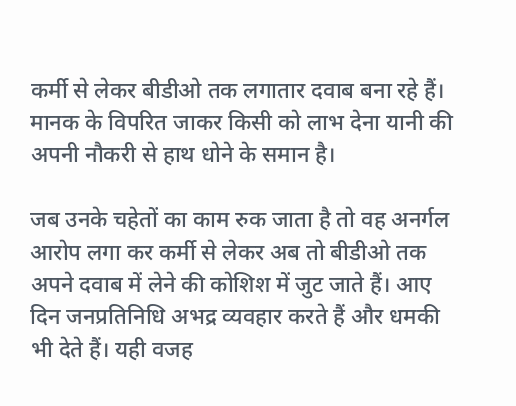कर्मी से लेकर बीडीओ तक लगातार दवाब बना रहे हैं। मानक के विपरित जाकर किसी को लाभ देना यानी की अपनी नौकरी से हाथ धोने के समान है।

जब उनके चहेतों का काम रुक जाता है तो वह अनर्गल आरोप लगा कर कर्मी से लेकर अब तो बीडीओ तक अपने दवाब में लेने की कोशिश में जुट जाते हैं। आए दिन जनप्रतिनिधि अभद्र व्यवहार करते हैं और धमकी भी देते हैं। यही वजह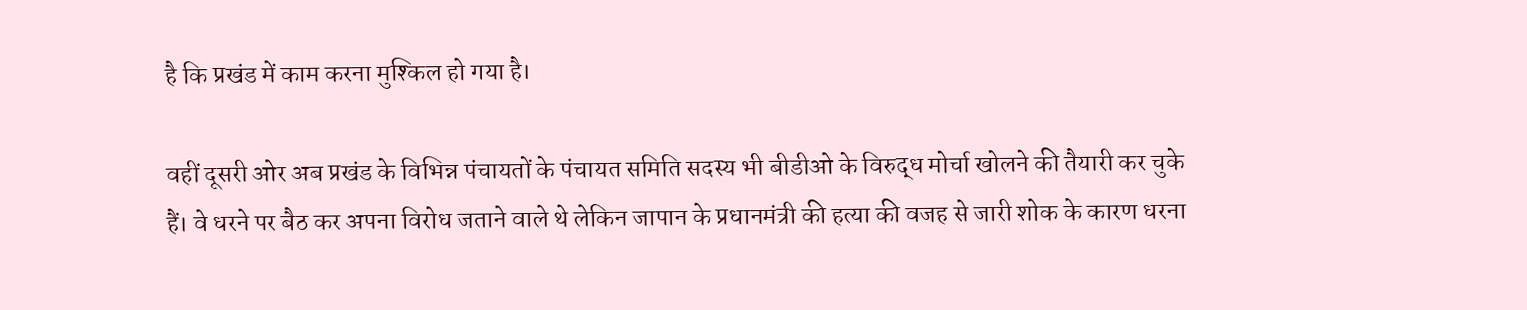है कि प्रखंड में काम करना मुश्किल हो गया है।

वहीं दूसरी ओर अब प्रखंड के विभिन्न पंचायतों के पंचायत समिति सदस्य भी बीडीओ के विरुद्ध मोर्चा खोलने की तैयारी कर चुके हैं। वे धरने पर बैठ कर अपना विरोध जताने वाले थे लेकिन जापान के प्रधानमंत्री की हत्या की वजह से जारी शोक के कारण धरना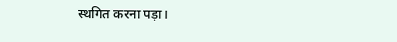स्थगित करना पड़ा।